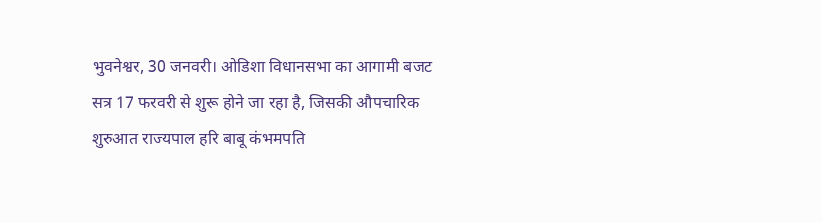भुवनेश्वर, 30 जनवरी। ओडिशा विधानसभा का आगामी बजट सत्र 17 फरवरी से शुरू होने जा रहा है, जिसकी औपचारिक शुरुआत राज्यपाल हरि बाबू कंभमपति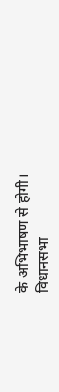के अभिभाषण से होगी।
विधानसभा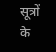सूत्रों के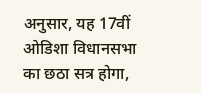अनुसार, यह 17वीं ओडिशा विधानसभा का छठा सत्र होगा,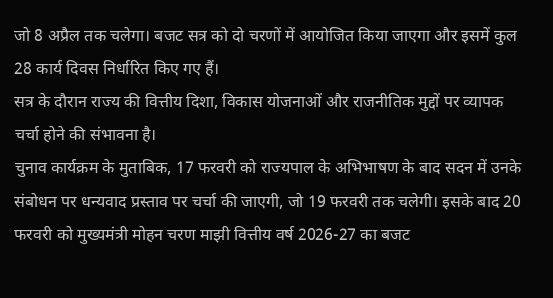जो 8 अप्रैल तक चलेगा। बजट सत्र को दो चरणों में आयोजित किया जाएगा और इसमें कुल 28 कार्य दिवस निर्धारित किए गए हैं।
सत्र के दौरान राज्य की वित्तीय दिशा, विकास योजनाओं और राजनीतिक मुद्दों पर व्यापक चर्चा होने की संभावना है।
चुनाव कार्यक्रम के मुताबिक, 17 फरवरी को राज्यपाल के अभिभाषण के बाद सदन में उनके संबोधन पर धन्यवाद प्रस्ताव पर चर्चा की जाएगी, जो 19 फरवरी तक चलेगी। इसके बाद 20 फरवरी को मुख्यमंत्री मोहन चरण माझी वित्तीय वर्ष 2026-27 का बजट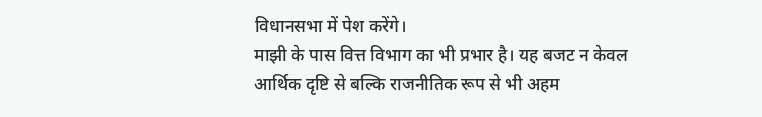विधानसभा में पेश करेंगे।
माझी के पास वित्त विभाग का भी प्रभार है। यह बजट न केवल आर्थिक दृष्टि से बल्कि राजनीतिक रूप से भी अहम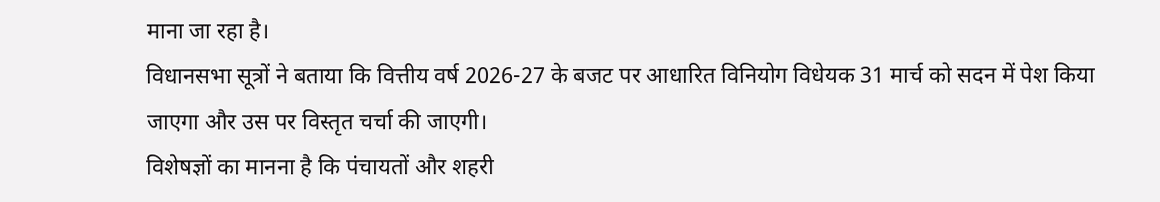माना जा रहा है।
विधानसभा सूत्रों ने बताया कि वित्तीय वर्ष 2026-27 के बजट पर आधारित विनियोग विधेयक 31 मार्च को सदन में पेश किया जाएगा और उस पर विस्तृत चर्चा की जाएगी।
विशेषज्ञों का मानना है कि पंचायतों और शहरी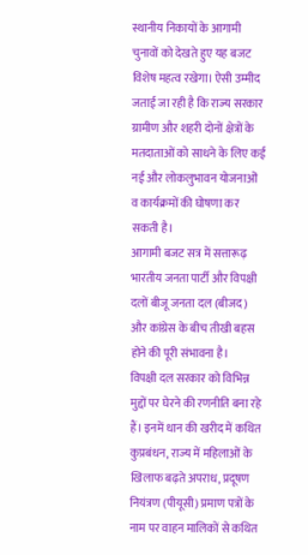स्थानीय निकायों के आगामी चुनावों को देखते हुए यह बजट विशेष महत्व रखेगा। ऐसी उम्मीद जताई जा रही है कि राज्य सरकार ग्रामीण और शहरी दोनों क्षेत्रों के मतदाताओं को साधने के लिए कई नई और लोकलुभावन योजनाओं व कार्यक्रमों की घोषणा कर सकती है।
आगामी बजट सत्र में सत्तारूढ़ भारतीय जनता पार्टी और विपक्षी दलों बीजू जनता दल (बीजद) और कांग्रेस के बीच तीखी बहस होने की पूरी संभावना है।
विपक्षी दल सरकार को विभिन्न मुद्दों पर घेरने की रणनीति बना रहे हैं। इनमें धान की खरीद में कथित कुप्रबंधन, राज्य में महिलाओं के खिलाफ बढ़ते अपराध, प्रदूषण नियंत्रण (पीयूसी) प्रमाण पत्रों के नाम पर वाहन मालिकों से कथित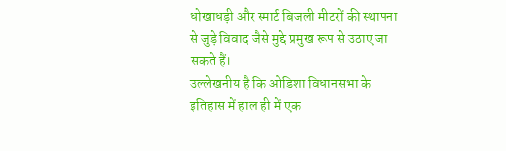धोखाधड़ी और स्मार्ट बिजली मीटरों की स्थापना से जुड़े विवाद जैसे मुद्दे प्रमुख रूप से उठाए जा सकते हैं।
उल्लेखनीय है कि ओडिशा विधानसभा के इतिहास में हाल ही में एक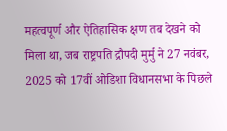महत्वपूर्ण और ऐतिहासिक क्षण तब देखने को मिला था, जब राष्ट्रपति द्रौपदी मुर्मु ने 27 नवंबर, 2025 को 17वीं ओडिशा विधानसभा के पिछले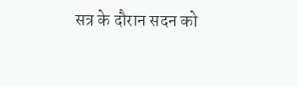सत्र के दौरान सदन को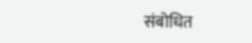संबोधित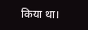किया था।